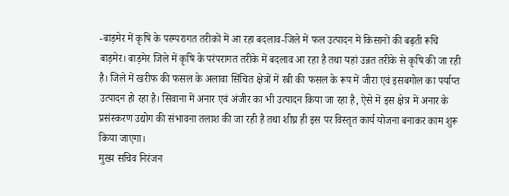-बाड़मेर में कृषि के परम्परागत तरीकों में आ रहा बदलाव-जिले में फल उत्पादन में किसानों की बढ़ती रूचि
बाड़मेर। बाड़मेर जिले में कृषि के परंपरागत तरीके में बदलाव आ रहा है तथा यहां उन्नत तरीके से कृषि की जा रही है। जिले में खरीफ की फसल के अलावा सिंचित क्षेत्रों में रबी की फसल के रूप में जीरा एवं इसबगोल का पर्याप्त उत्पादन हो रहा है। सिवाना में अनार एवं अंजीर का भी उत्पादन किया जा रहा है, ऐसे में इस क्षेत्र में अनार के प्रसंस्करण उद्योग की संभावना तलाश की जा रही है तथा शीघ्र ही इस पर विस्तृत कार्य योजना बनाकर काम शुरू किया जाएगा।
मुख्य सचिव निरंजन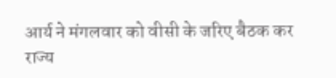आर्य ने मंगलवार को वीसी के जरिए बैठक कर राज्य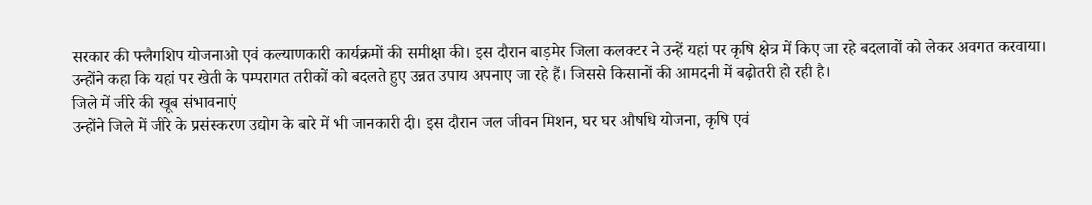सरकार की फ्लैगशिप योजनाओ एवं कल्याणकारी कार्यक्रमों की समीक्षा की। इस दौरान बाड़मेर जिला कलक्टर ने उन्हें यहां पर कृषि क्षेत्र में किए जा रहे बदलावों को लेकर अवगत करवाया। उन्होंने कहा कि यहां पर खेती के पम्परागत तरीकों को बदलते हुए उन्नत उपाय अपनाए जा रहे हैं। जिससे किसानों की आमदनी में बढ़ोतरी हो रही है।
जिले में जीरे की खूब संभावनाएं
उन्होंने जिले में जीरे के प्रसंस्करण उद्योग के बारे में भी जानकारी दी। इस दौरान जल जीवन मिशन, घर घर औषधि योजना, कृषि एवं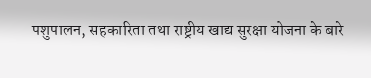पशुपालन, सहकारिता तथा राष्ट्रीय खाद्य सुरक्षा योजना के बारे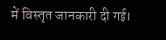में विस्तृत जानकारी दी गई।